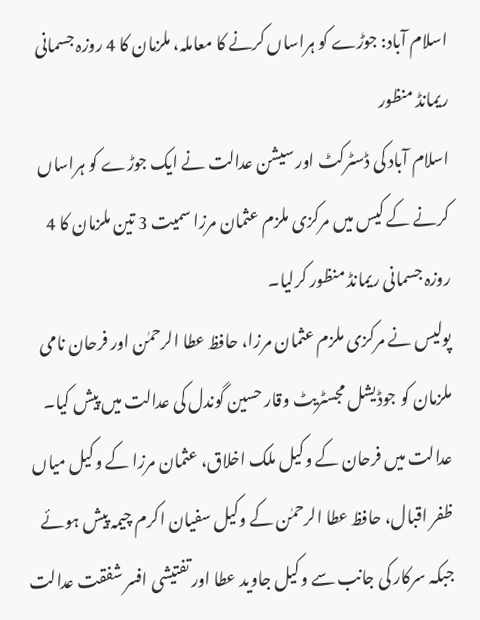اسلام آباد: جوڑے کو ہراساں کرنے کا معاملہ، ملزمان کا 4 روزہ جسمانی ریمانڈ منظور
اسلام آباد کی ڈسٹرکٹ اور سیشن عدالت نے ایک جوڑے کو ہراساں کرنے کے کیس میں مرکزی ملزم عثمان مرزا سمیت 3 تین ملزمان کا 4 روزہ جسمانی ریمانڈ منظور کرلیا۔
پولیس نے مرکزی ملزم عثمان مرزا، حافظ عطا الرحمٰن اور فرحان نامی ملزمان کو جوڈیشل مجسٹریٹ وقار حسین گوندل کی عدالت میں پیش کیا۔
عدالت میں فرحان کے وکیل ملک اخلاق، عثمان مرزا کے وکیل میاں ظفر اقبال، حافظ عطا الرحمٰن کے وکیل سفیان اکرم چیمہ پیش ہوئے جبکہ سرکار کی جانب سے وکیل جاوید عطا اور تفتیشی افسر شفقت عدالت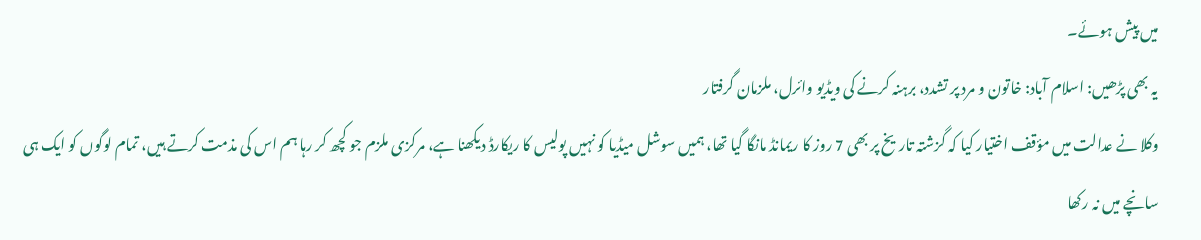میں پیش ہوئے۔
یہ بھی پڑھیں: اسلام آباد: خاتون و مرد پر تشدد، برہنہ کرنے کی ویڈیو وائرل، ملزمان گرفتار
وکلا نے عدالت میں مؤقف اختیار کیا کہ گزشتہ تاریخ پر بھی 7 روز کا ریمانڈ مانگا گیا تھا، ہمیں سوشل میڈیا کو نہیں پولیس کا ریکارڈ دیکھنا ہے، مرکزی ملزم جو کچھ کر رہا ہم اس کی مذمت کرتے ہیں، تمام لوگوں کو ایک ہی سانچے میں نہ رکھا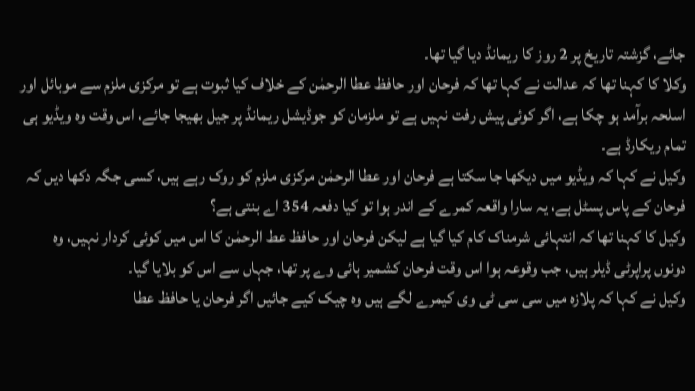جائے، گزشتہ تاریخ پر 2 روز کا ریمانڈ دیا گیا تھا۔
وکلا کا کہنا تھا کہ عدالت نے کہا تھا کہ فرحان اور حافظ عطا الرحمٰن کے خلاف کیا ثبوت ہے تو مرکزی ملزم سے موبائل اور اسلحہ برآمد ہو چکا ہے، اگر کوئی پیش رفت نہیں ہے تو ملزمان کو جوڈیشل ریمانڈ پر جیل بھیجا جائے، اس وقت وہ ویڈیو ہی تمام ریکارڈ ہے۔
وکیل نے کہا کہ ویڈیو میں دیکھا جا سکتا ہے فرحان اور عطا الرحمٰن مرکزی ملزم کو روک رہے ہیں، کسی جگہ دکھا دیں کہ فرحان کے پاس پسٹل ہے، یہ سارا واقعہ کمرے کے اندر ہوا تو کیا دفعہ 354 اے بنتی ہے؟
وکیل کا کہنا تھا کہ انتہائی شرمناک کام کیا گیا ہے لیکن فرحان اور حافظ عط الرحمٰن کا اس میں کوئی کردار نہیں، وہ دونوں پراپرٹی ڈیلر ہیں، جب وقوعہ ہوا اس وقت فرحان کشمیر ہائی وے پر تھا، جہاں سے اس کو بلایا گیا۔
وکیل نے کہا کہ پلازہ میں سی سی ٹی وی کیمرے لگے ہیں وہ چیک کیے جائیں اگر فرحان یا حافظ عطا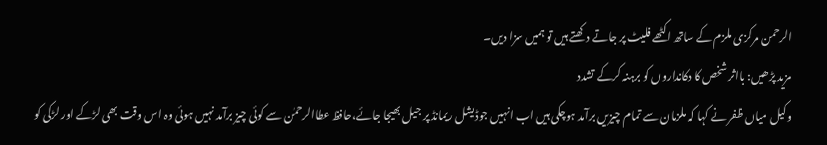الرحمن مرکزی ملزم کے ساتھ اکٹھے فلیٹ پر جاتے دکھتے ہیں تو ہمیں سزا دیں۔
مزید پڑھیں: بااثر شخص کا دکانداروں کو برہنہ کرکے تشدد
وکیل میاں ظفر نے کہا کہ ملزمان سے تمام چیزیں برآمد ہوچکی ہیں اب انہیں جوڈیشل ریمانڈ پر جیل بھیجا جائے،حافظ عطاالرحمٰن سے کوئی چیز برآمد نہیں ہوئی وہ اس وقت بھی لڑکے اور لڑکی کو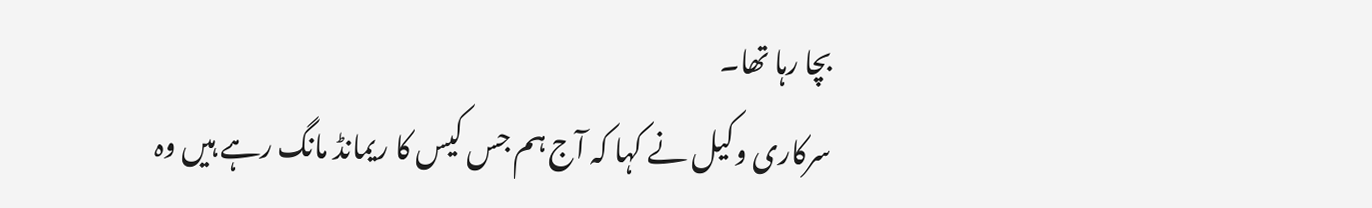بچا رہا تھا۔
سرکاری وکیل نے کہا کہ آج ہم جس کیس کا ریمانڈ مانگ رہے ہیں وہ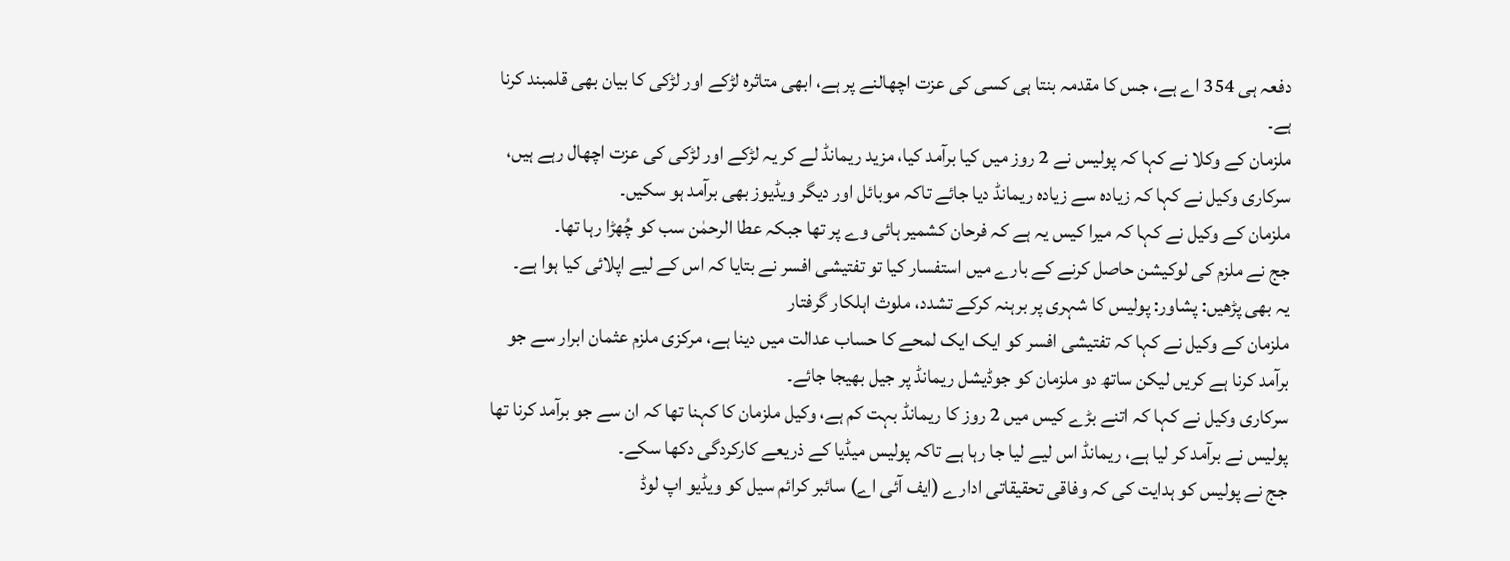دفعہ ہی 354 اے ہے، جس کا مقدمہ بنتا ہی کسی کی عزت اچھالنے پر ہے، ابھی متاثرہ لڑکے اور لڑکی کا بیان بھی قلمبند کرنا ہے۔
ملزمان کے وکلا نے کہا کہ پولیس نے 2 روز میں کیا برآمد کیا، مزید ریمانڈ لے کر یہ لڑکے اور لڑکی کی عزت اچھال رہے ہیں، سرکاری وکیل نے کہا کہ زیادہ سے زیادہ ریمانڈ دیا جائے تاکہ موبائل اور دیگر ویڈیوز بھی برآمد ہو سکیں۔
ملزمان کے وکیل نے کہا کہ میرا کیس یہ ہے کہ فرحان کشمیر ہائی وے پر تھا جبکہ عطا الرحمٰن سب کو چُھڑا رہا تھا۔
جج نے ملزم کی لوکیشن حاصل کرنے کے بارے میں استفسار کیا تو تفتیشی افسر نے بتایا کہ اس کے لیے اپلائی کیا ہوا ہے۔
یہ بھی پڑھیں: پشاور: پولیس کا شہری پر برہنہ کرکے تشدد، ملوث اہلکار گرفتار
ملزمان کے وکیل نے کہا کہ تفتیشی افسر کو ایک ایک لمحے کا حساب عدالت میں دینا ہے، مرکزی ملزم عثمان ابرار سے جو برآمد کرنا ہے کریں لیکن ساتھ دو ملزمان کو جوڈیشل ریمانڈ پر جیل بھیجا جائے۔
سرکاری وکیل نے کہا کہ اتنے بڑے کیس میں 2 روز کا ریمانڈ بہت کم ہے، وکیل ملزمان کا کہنا تھا کہ ان سے جو برآمد کرنا تھا پولیس نے برآمد کر لیا ہے، ریمانڈ اس لیے لیا جا رہا ہے تاکہ پولیس میڈیا کے ذریعے کارکردگی دکھا سکے۔
جج نے پولیس کو ہدایت کی کہ وفاقی تحقیقاتی ادارے (ایف آئی اے) سائبر کرائم سیل کو ویڈیو اپ لوڈ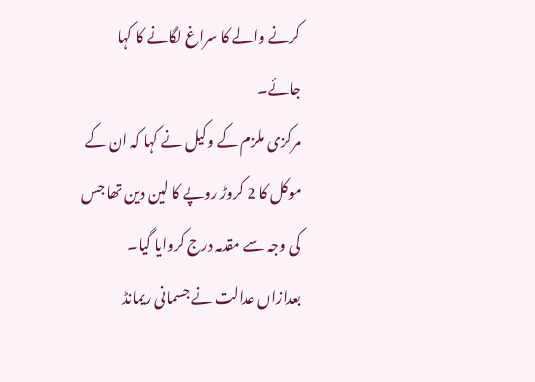کرنے والے کا سراغ لگانے کا کہا جائے۔
مرکزی ملزم کے وکیل نے کہا کہ ان کے موکل کا 2 کروڑ روپے کا لین دین تھا جس کی وجہ سے مقدمہ درج کروایا گیا۔
بعدازاں عدالت نے جسمانی ریمانڈ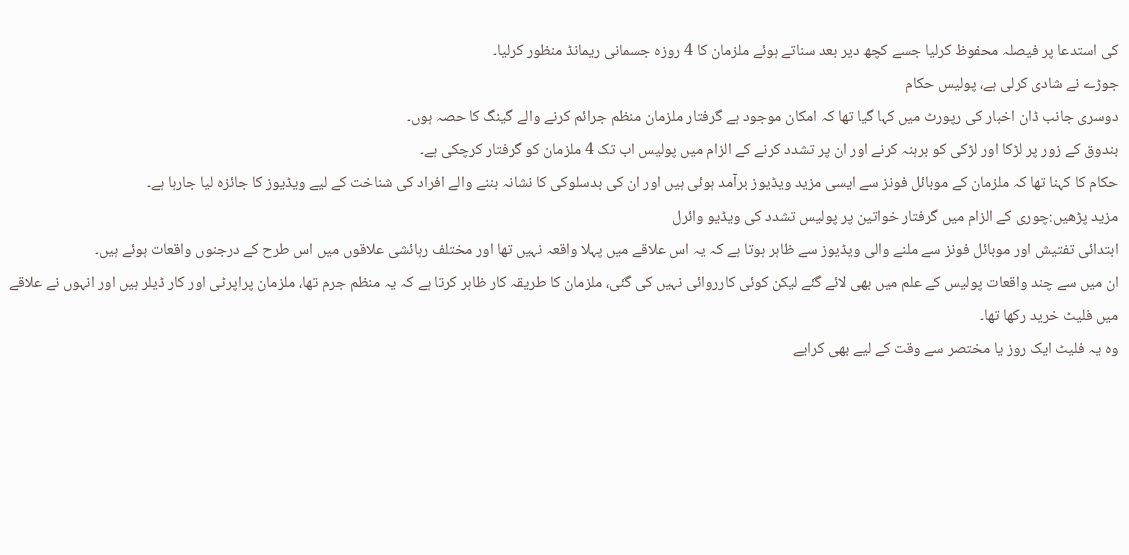کی استدعا پر فیصلہ محفوظ کرلیا جسے کچھ دیر بعد سناتے ہوئے ملزمان کا 4 روزہ جسمانی ریمانڈ منظور کرلیا۔
جوڑے نے شادی کرلی ہے، پولیس حکام
دوسری جانب ڈان اخبار کی رپورٹ میں کہا گیا تھا کہ امکان موجود ہے گرفتار ملزمان منظم جرائم کرنے والے گینگ کا حصہ ہوں۔
بندوق کے زور پر لڑکا اور لڑکی کو برہنہ کرنے اور ان پر تشدد کرنے کے الزام میں پولیس اب تک 4 ملزمان کو گرفتار کرچکی ہے۔
حکام کا کہنا تھا کہ ملزمان کے موبائل فونز سے ایسی مزید ویڈیوز برآمد ہوئی ہیں اور ان کی بدسلوکی کا نشانہ بننے والے افراد کی شناخت کے لیے ویڈیوز کا جائزہ لیا جارہا ہے۔
مزید پڑھیں:چوری کے الزام میں گرفتار خواتین پر پولیس تشدد کی ویڈیو وائرل
ابتدائی تفتیش اور موبائل فونز سے ملنے والی ویڈیوز سے ظاہر ہوتا ہے کہ یہ اس علاقے میں پہلا واقعہ نہیں تھا اور مختلف رہائشی علاقوں میں اس طرح کے درجنوں واقعات ہوئے ہیں۔
ان میں سے چند واقعات پولیس کے علم میں بھی لائے گئے لیکن کوئی کارروائی نہیں کی گئی، ملزمان کا طریقہ کار ظاہر کرتا ہے کہ یہ منظم جرم تھا، ملزمان پراپرٹی اور کار ڈیلر ہیں اور انہوں نے علاقے میں فلیٹ خرید رکھا تھا۔
وہ یہ فلیٹ ایک روز یا مختصر سے وقت کے لیے بھی کرایے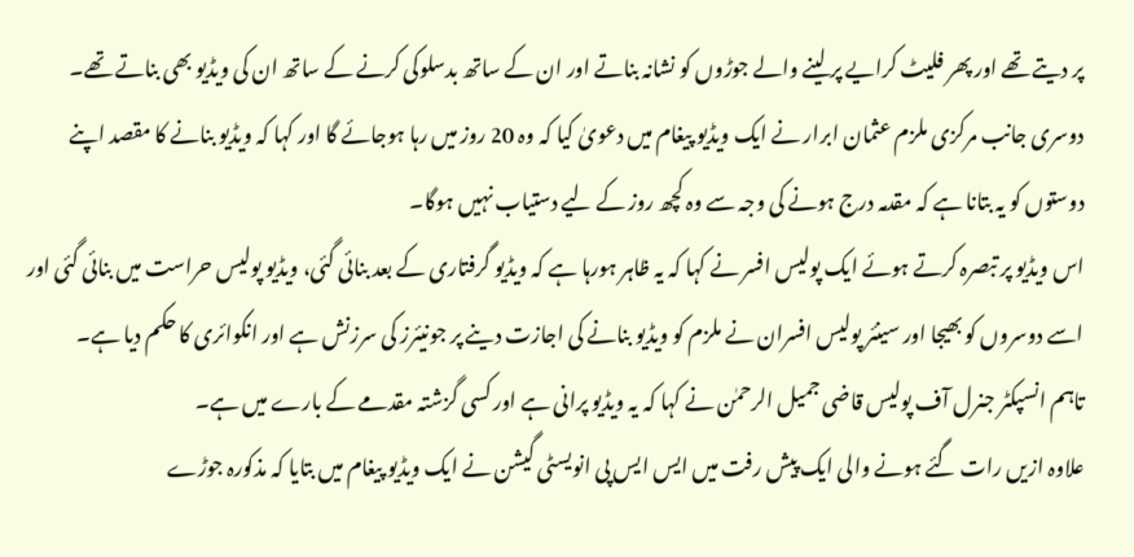پر دیتے تھے اور پھر فلیٹ کرایے پر لینے والے جوڑوں کو نشانہ بناتے اور ان کے ساتھ بدسلوکی کرنے کے ساتھ ان کی ویڈیو بھی بناتے تھے۔
دوسری جانب مرکزی ملزم عثمان ابرار نے ایک ویڈیو پیغام میں دعویٰ کیا کہ وہ 20 روز میں رہا ہوجائے گا اور کہا کہ ویڈیو بنانے کا مقصد اپنے دوستوں کو یہ بتانا ہے کہ مقدمہ درج ہونے کی وجہ سے وہ کچھ روز کے لیے دستیاب نہیں ہوگا۔
اس ویڈیو پر تبصرہ کرتے ہوئے ایک پولیس افسر نے کہا کہ یہ ظاہر ہورہا ہے کہ ویڈیو گرفتاری کے بعد بنائی گئی، ویڈیو پولیس حراست میں بنائی گئی اور اسے دوسروں کو بھیجا اور سینئر پولیس افسران نے ملزم کو ویڈیو بنانے کی اجازت دینے پر جونیئرز کی سرزنش ہے اور انکوائری کا حکم دیا ہے۔
تاہم انسپکٹر جنرل آف پولیس قاضی جمیل الرحمٰن نے کہا کہ یہ ویڈیو پرانی ہے اور کسی گزشتہ مقدمے کے بارے میں ہے۔
علاوہ ازیں رات گئے ہونے والی ایک پیش رفت میں ایس ایس پی انویسٹی گیشن نے ایک ویڈیو پیغام میں بتایا کہ مذکورہ جوڑے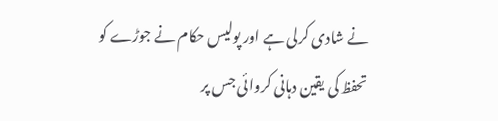نے شادی کرلی ہے اور پولیس حکام نے جوڑے کو تحفظ کی یقین دہانی کروائی جس پر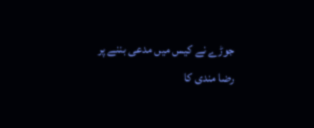جوڑے نے کیس میں مدعی بننے پر رضا مندی کا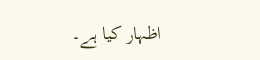اظہار کیا ہے۔